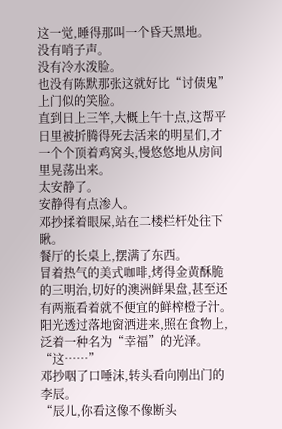这一觉,睡得那叫一个昏天黑地。
没有哨子声。
没有冷水泼脸。
也没有陈默那张这就好比“讨债鬼”上门似的笑脸。
直到日上三竿,大概上午十点,这帮平日里被折腾得死去活来的明星们,才一个个顶着鸡窝头,慢悠悠地从房间里晃荡出来。
太安静了。
安静得有点渗人。
邓抄揉着眼屎,站在二楼栏杆处往下瞅。
餐厅的长桌上,摆满了东西。
冒着热气的美式咖啡,烤得金黄酥脆的三明治,切好的澳洲鲜果盘,甚至还有两瓶看着就不便宜的鲜榨橙子汁。
阳光透过落地窗洒进来,照在食物上,泛着一种名为“幸福”的光泽。
“这……”
邓抄咽了口唾沫,转头看向刚出门的李辰。
“辰儿,你看这像不像断头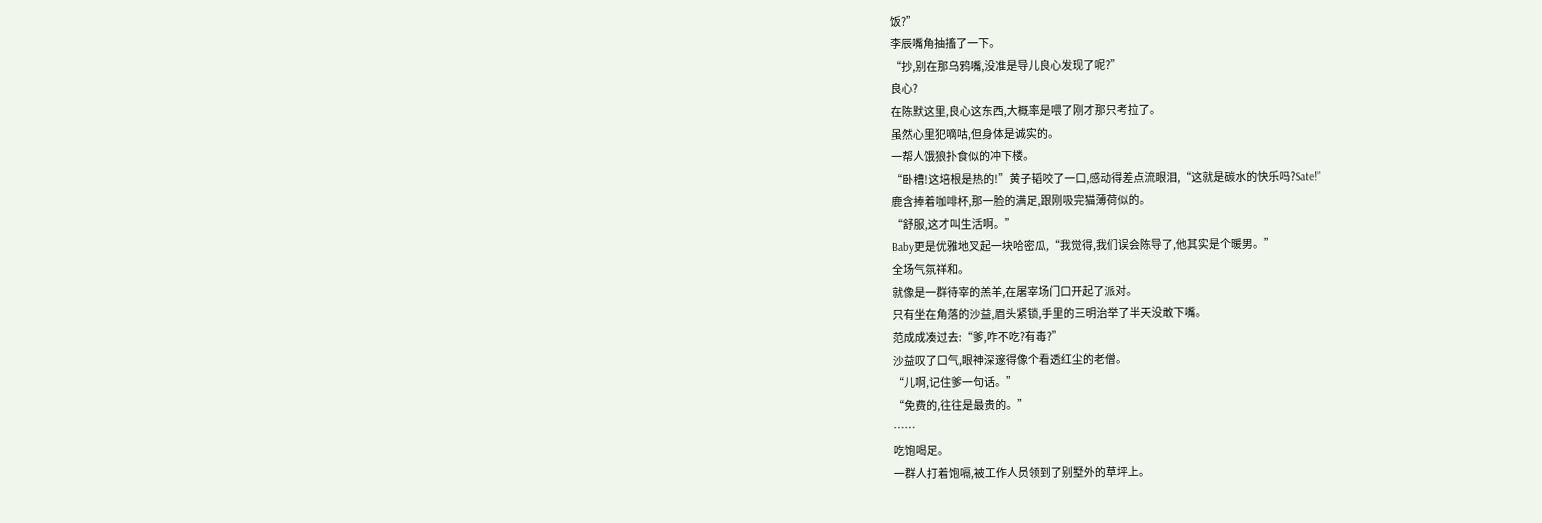饭?”
李辰嘴角抽搐了一下。
“抄,别在那乌鸦嘴,没准是导儿良心发现了呢?”
良心?
在陈默这里,良心这东西,大概率是喂了刚才那只考拉了。
虽然心里犯嘀咕,但身体是诚实的。
一帮人饿狼扑食似的冲下楼。
“卧槽!这培根是热的!”黄子韬咬了一口,感动得差点流眼泪,“这就是碳水的快乐吗?Sate!”
鹿含捧着咖啡杯,那一脸的满足,跟刚吸完猫薄荷似的。
“舒服,这才叫生活啊。”
Baby更是优雅地叉起一块哈密瓜,“我觉得,我们误会陈导了,他其实是个暖男。”
全场气氛祥和。
就像是一群待宰的羔羊,在屠宰场门口开起了派对。
只有坐在角落的沙益,眉头紧锁,手里的三明治举了半天没敢下嘴。
范成成凑过去:“爹,咋不吃?有毒?”
沙益叹了口气,眼神深邃得像个看透红尘的老僧。
“儿啊,记住爹一句话。”
“免费的,往往是最贵的。”
……
吃饱喝足。
一群人打着饱嗝,被工作人员领到了别墅外的草坪上。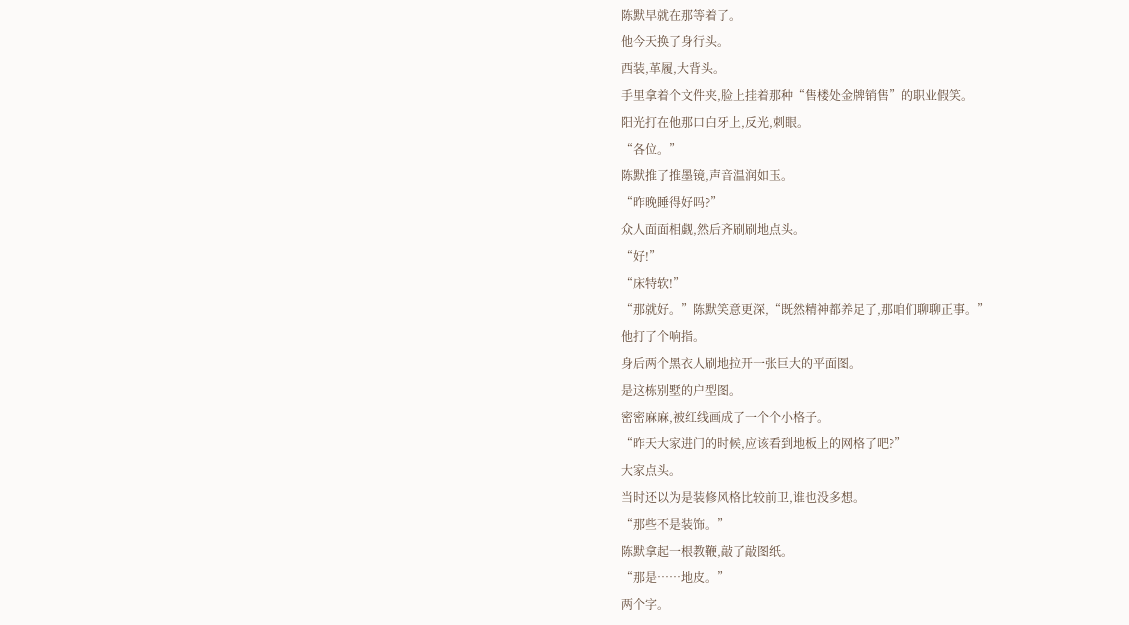陈默早就在那等着了。
他今天换了身行头。
西装,革履,大背头。
手里拿着个文件夹,脸上挂着那种“售楼处金牌销售”的职业假笑。
阳光打在他那口白牙上,反光,刺眼。
“各位。”
陈默推了推墨镜,声音温润如玉。
“昨晚睡得好吗?”
众人面面相觑,然后齐刷刷地点头。
“好!”
“床特软!”
“那就好。”陈默笑意更深,“既然精神都养足了,那咱们聊聊正事。”
他打了个响指。
身后两个黑衣人刷地拉开一张巨大的平面图。
是这栋别墅的户型图。
密密麻麻,被红线画成了一个个小格子。
“昨天大家进门的时候,应该看到地板上的网格了吧?”
大家点头。
当时还以为是装修风格比较前卫,谁也没多想。
“那些不是装饰。”
陈默拿起一根教鞭,敲了敲图纸。
“那是……地皮。”
两个字。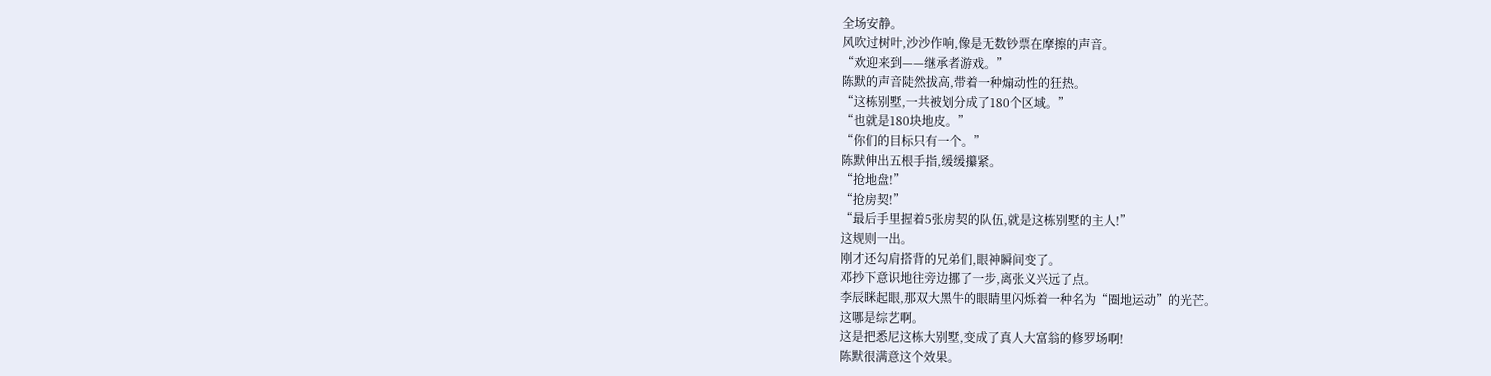全场安静。
风吹过树叶,沙沙作响,像是无数钞票在摩擦的声音。
“欢迎来到——继承者游戏。”
陈默的声音陡然拔高,带着一种煽动性的狂热。
“这栋别墅,一共被划分成了180个区域。”
“也就是180块地皮。”
“你们的目标只有一个。”
陈默伸出五根手指,缓缓攥紧。
“抢地盘!”
“抢房契!”
“最后手里握着5张房契的队伍,就是这栋别墅的主人!”
这规则一出。
刚才还勾肩搭背的兄弟们,眼神瞬间变了。
邓抄下意识地往旁边挪了一步,离张义兴远了点。
李辰眯起眼,那双大黑牛的眼睛里闪烁着一种名为“圈地运动”的光芒。
这哪是综艺啊。
这是把悉尼这栋大别墅,变成了真人大富翁的修罗场啊!
陈默很满意这个效果。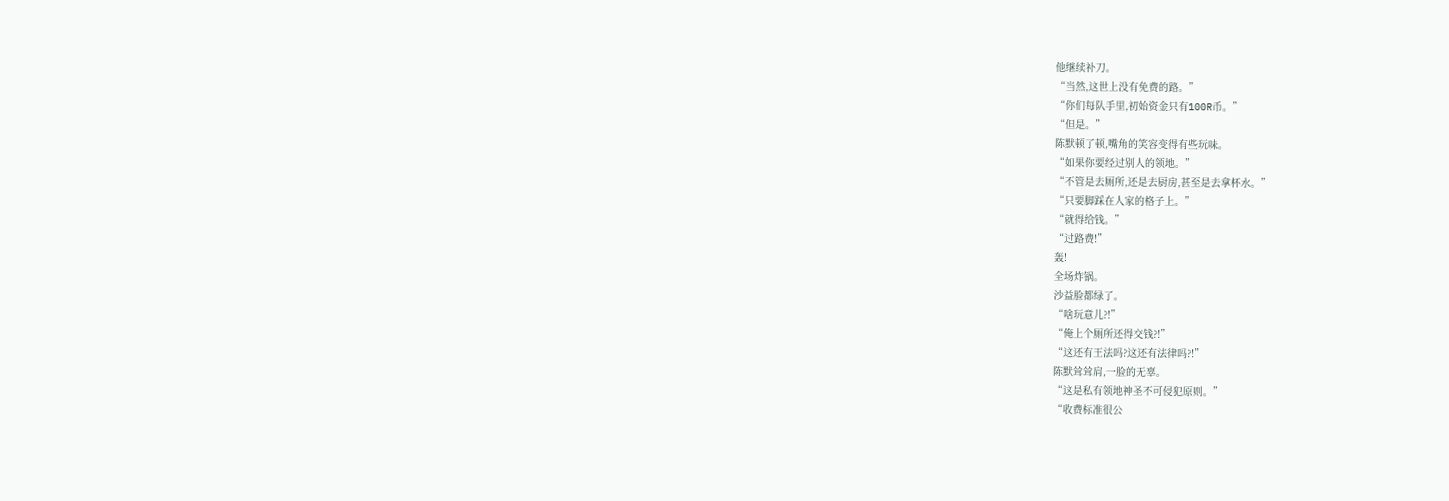他继续补刀。
“当然,这世上没有免费的路。”
“你们每队手里,初始资金只有100R币。”
“但是。”
陈默顿了顿,嘴角的笑容变得有些玩味。
“如果你要经过别人的领地。”
“不管是去厕所,还是去厨房,甚至是去拿杯水。”
“只要脚踩在人家的格子上。”
“就得给钱。”
“过路费!”
轰!
全场炸锅。
沙益脸都绿了。
“啥玩意儿?!”
“俺上个厕所还得交钱?!”
“这还有王法吗?这还有法律吗?!”
陈默耸耸肩,一脸的无辜。
“这是私有领地神圣不可侵犯原则。”
“收费标准很公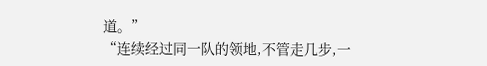道。”
“连续经过同一队的领地,不管走几步,一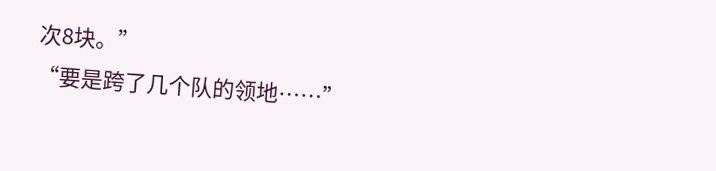次8块。”
“要是跨了几个队的领地……”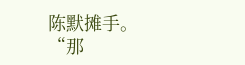陈默摊手。
“那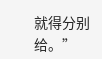就得分别给。”